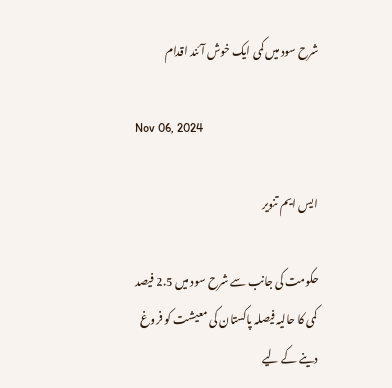شرح سود میں کمی ایک خوش آئند اقدام

Nov 06, 2024

ایس ایم تنویر

حکومت کی جانب سے شرح سود میں 2.5 فیصد کمی کا حالیہ فیصلہ پاکستان کی معیشت کو فروغ دینے کے لیے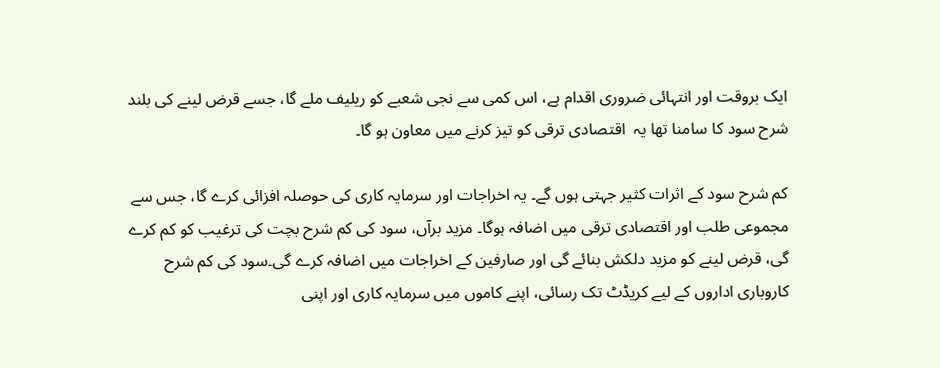ایک بروقت اور انتہائی ضروری اقدام ہے، اس کمی سے نجی شعبے کو ریلیف ملے گا، جسے قرض لینے کی بلند شرح سود کا سامنا تھا یہ  اقتصادی ترقی کو تیز کرنے میں معاون ہو گا۔

کم شرح سود کے اثرات کثیر جہتی ہوں گے۔ یہ اخراجات اور سرمایہ کاری کی حوصلہ افزائی کرے گا، جس سے مجموعی طلب اور اقتصادی ترقی میں اضافہ ہوگا۔ مزید برآں، سود کی کم شرح بچت کی ترغیب کو کم کرے گی، قرض لینے کو مزید دلکش بنائے گی اور صارفین کے اخراجات میں اضافہ کرے گی۔سود کی کم شرح کاروباری اداروں کے لیے کریڈٹ تک رسائی، اپنے کاموں میں سرمایہ کاری اور اپنی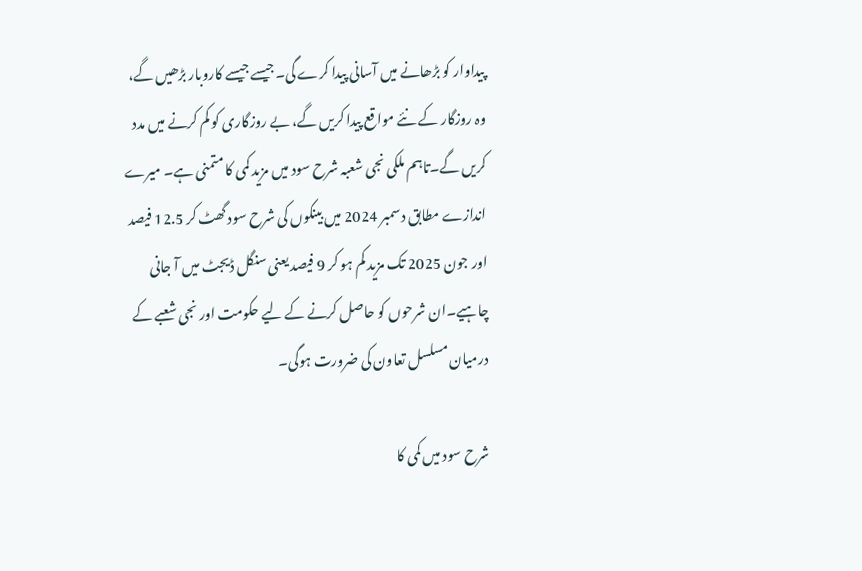پیداوار کو بڑھانے میں آسانی پیدا کرے گی۔جیسے جیسے کاروبار بڑھیں گے، وہ روزگار کے نئے مواقع پیدا کریں گے، بے روزگاری کو کم کرنے میں مدد کریں گے۔تاہم ملکی نجی شعبہ شرح سود میں مزید کمی کا متمنی ہے۔ میرے اندازے مطابق دسمبر 2024 میں بینکوں کی شرح سود گھٹ کر 12.5 فیصد اور جون 2025 تک مزید کم ہو کر 9 فیصد یعنی سنگل ڈیجٹ میں آ جانی چاہیے۔ان شرحوں کو حاصل کرنے کے لیے حکومت اور نجی شعبے کے درمیان مسلسل تعاون کی ضرورت ہوگی۔

شرح سود میں کمی کا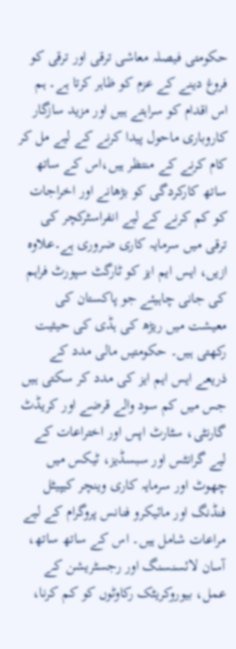حکومتی فیصلہ معاشی ترقی اور ترقی کو فروغ دینے کے عزم کو ظاہر کرتا ہے۔ ہم اس اقدام کو سراہتے ہیں اور مزید سازگار کاروباری ماحول پیدا کرنے کے لیے مل کر کام کرنے کے منتظر ہیں،اس کے ساتھ ساتھ کارکردگی کو بڑھانے اور اخراجات کو کم کرنے کے لیے انفراسٹرکچر کی ترقی میں سرمایہ کاری ضروری ہے۔علاوہ ازیں، ایس ایم ایز کو ٹارگٹ سپورٹ فراہم کی جانی چاہیئے جو پاکستان کی معیشت میں ریڑھ کی ہڈی کی حیثیت رکھتی ہیں۔ حکومتیں مالی مدد کے ذریعے ایس ایم ایز کی مدد کر سکتی ہیں جس میں کم سود والے قرضے اور کریڈٹ گارنٹی، سٹارٹ اپس اور اختراعات کے لیے گرانٹس اور سبسڈیز، ٹیکس میں چھوٹ اور سرمایہ کاری وینچر کیپیٹل فنڈنگ اور مائیکرو فنانس پروگرام کے لیے مراعات شامل ہیں۔ اس کے ساتھ ساتھ، آسان لائسنسنگ اور رجسٹریشن کے عمل، بیوروکریٹک رکاوٹوں کو کم کرنا،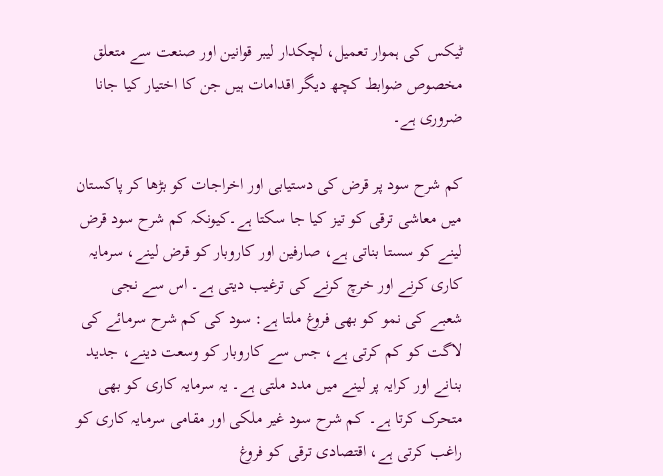ٹیکس کی ہموار تعمیل، لچکدار لیبر قوانین اور صنعت سے متعلق مخصوص ضوابط کچھ دیگر اقدامات ہیں جن کا اختیار کیا جانا ضروری ہے۔

کم شرح سود پر قرض کی دستیابی اور اخراجات کو بڑھا کر پاکستان میں معاشی ترقی کو تیز کیا جا سکتا ہے۔کیونکہ کم شرح سود قرض لینے کو سستا بناتی ہے، صارفین اور کاروبار کو قرض لینے، سرمایہ کاری کرنے اور خرچ کرنے کی ترغیب دیتی ہے۔ اس سے نجی شعبے کی نمو کو بھی فروغ ملتا ہے: سود کی کم شرح سرمائے کی لاگت کو کم کرتی ہے، جس سے کاروبار کو وسعت دینے، جدید بنانے اور کرایہ پر لینے میں مدد ملتی ہے۔ یہ سرمایہ کاری کو بھی متحرک کرتا ہے۔ کم شرح سود غیر ملکی اور مقامی سرمایہ کاری کو راغب کرتی ہے، اقتصادی ترقی کو فروغ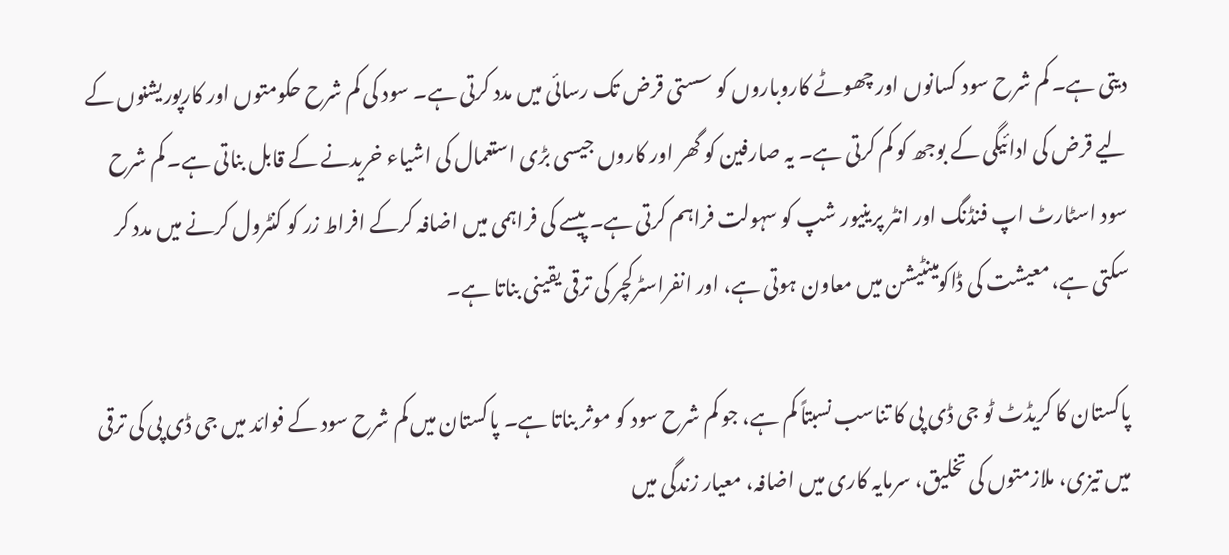دیتی ہے۔ کم شرح سود کسانوں اور چھوٹے کاروباروں کو سستی قرض تک رسائی میں مدد کرتی ہے۔ سود کی کم شرح حکومتوں اور کارپوریشنوں کے لیے قرض کی ادائیگی کے بوجھ کو کم کرتی ہے۔ یہ صارفین کو گھر اور کاروں جیسی بڑی استعمال کی اشیاء خریدنے کے قابل بناتی ہے۔ کم شرح سود اسٹارٹ اپ فنڈنگ اور انٹر پرینیور شپ کو سہولت فراہم کرتی ہے۔ پیسے کی فراہمی میں اضافہ کرکے افراط زر کو کنٹرول کرنے میں مدد کر سکتی ہے، معیشت کی ڈاکومینٹیشن میں معاون ہوتی ہے، اور انفراسٹرکچر کی ترقی یقینی بناتا ہے۔

پاکستان کا کریڈٹ ٹو جی ڈی پی کا تناسب نسبتاً کم ہے، جو کم شرح سود کو موثر بناتا ہے۔ پاکستان میں کم شرح سود کے فوائد میں جی ڈی پی کی ترقی میں تیزی، ملازمتوں کی تخلیق، سرمایہ کاری میں اضافہ، معیار زندگی میں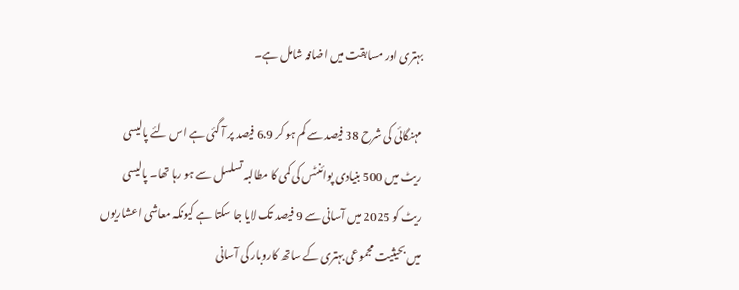بہتری اور مسابقت میں اضافہ شامل ہے۔

مہنگائی کی شرح 38 فیصد سے کم ہو کر 6.9 فیصد پر آ گئی ہے اس لئے پالیسی ریٹ میں 500 بنیادی پوائنٹس کی کمی کا مطالبہ تسلسل سے ہو رہا تھا۔ پالیسی ریٹ کو 2025 میں آسانی سے 9 فیصد تک لایا جا سکتا ہے کیونکہ معاشی اعشاریوں میں بحیثیت مجموعی بہتری کے ساتھ کاروبار کی آسانی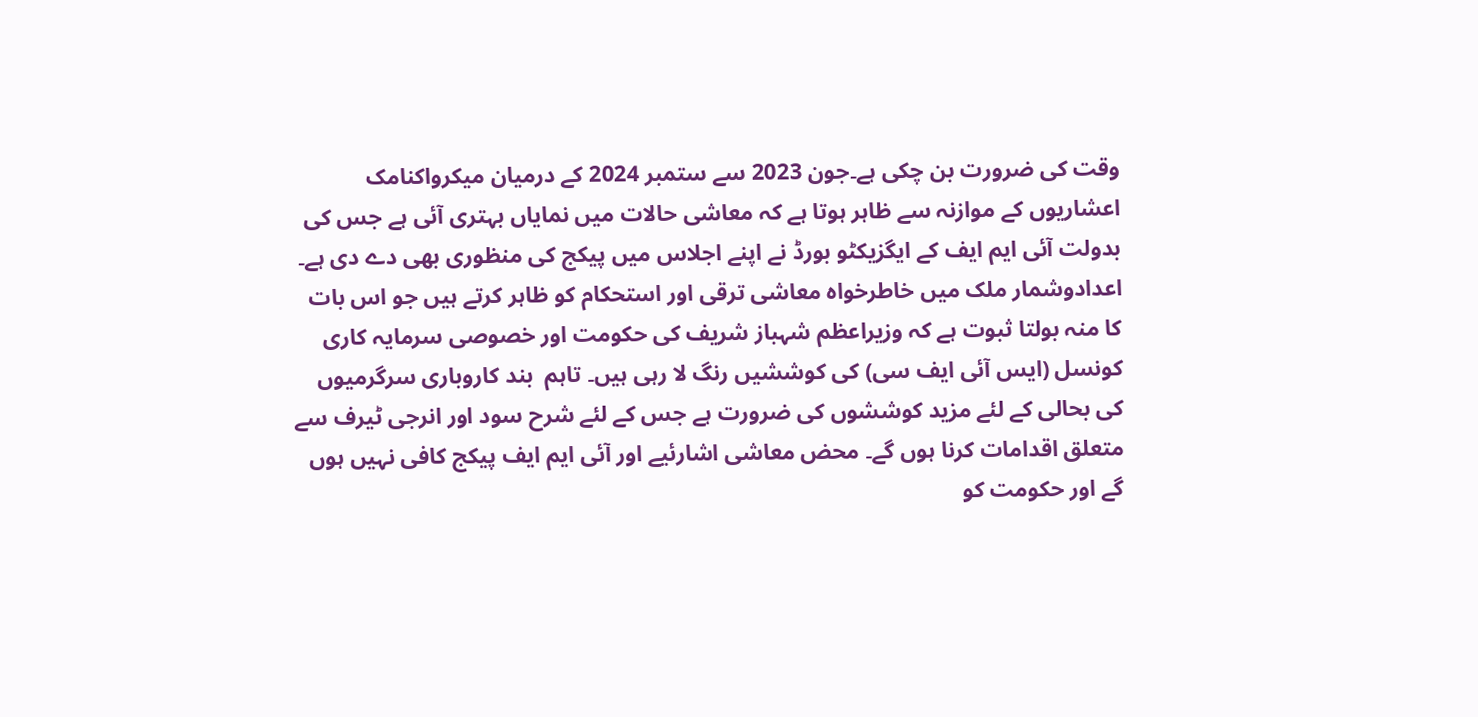وقت کی ضرورت بن چکی ہے۔جون 2023 سے ستمبر 2024 کے درمیان میکرواکنامک اعشاریوں کے موازنہ سے ظاہر ہوتا ہے کہ معاشی حالات میں نمایاں بہتری آئی ہے جس کی بدولت آئی ایم ایف کے ایگزیکٹو بورڈ نے اپنے اجلاس میں پیکج کی منظوری بھی دے دی ہے۔ اعدادوشمار ملک میں خاطرخواہ معاشی ترقی اور استحکام کو ظاہر کرتے ہیں جو اس بات کا منہ بولتا ثبوت ہے کہ وزیراعظم شہباز شریف کی حکومت اور خصوصی سرمایہ کاری کونسل (ایس آئی ایف سی) کی کوششیں رنگ لا رہی ہیں۔ تاہم  بند کاروباری سرگرمیوں کی بحالی کے لئے مزید کوششوں کی ضرورت ہے جس کے لئے شرح سود اور انرجی ٹیرف سے متعلق اقدامات کرنا ہوں گے۔ محض معاشی اشارئیے اور آئی ایم ایف پیکج کافی نہیں ہوں گے اور حکومت کو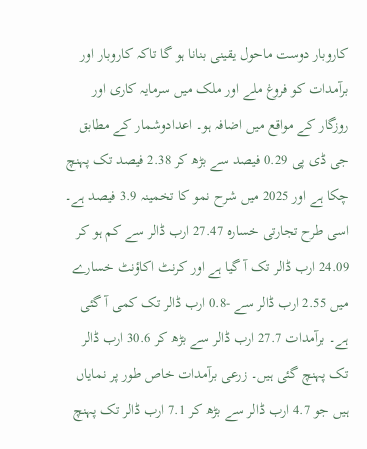کاروبار دوست ماحول یقینی بنانا ہو گا تاکہ کاروبار اور برآمدات کو فروغ ملے اور ملک میں سرمایہ کاری اور روزگار کے مواقع میں اضافہ ہو۔ اعدادوشمار کے مطابق جی ڈی پی 0.29 فیصد سے بڑھ کر 2.38 فیصد تک پہنچ چکا ہے اور 2025 میں شرح نمو کا تخمینہ 3.9 فیصد ہے۔ اسی طرح تجارتی خسارہ 27.47 ارب ڈالر سے کم ہو کر 24.09 ارب ڈالر تک آ گیا ہے اور کرنٹ اکاؤنٹ خسارے میں 2.55 ارب ڈالر سے -0.8 ارب ڈالر تک کمی آ گئی ہے۔ برآمدات 27.7 ارب ڈالر سے بڑھ کر 30.6 ارب ڈالر تک پہنچ گئی ہیں۔ زرعی برآمدات خاص طور پر نمایاں ہیں جو 4.7 ارب ڈالر سے بڑھ کر 7.1 ارب ڈالر تک پہنچ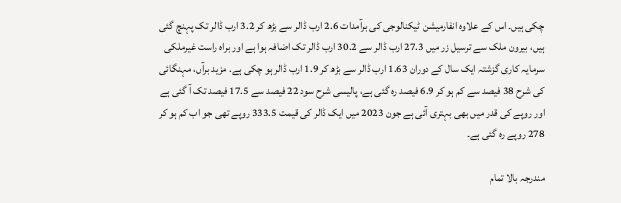چکی ہیں۔ اس کے علاوہ انفارمیشن ٹیکنالوجی کی برآمدات 2.6 ارب ڈالر سے بڑھ کر 3.2 ارب ڈالر تک پہنچ گئی ہیں، بیرون ملک سے ترسیل زر میں 27.3 ارب ڈالر سے 30.2 ارب ڈالر تک اضافہ ہوا ہے اور براہ راست غیرملکی سرمایہ کاری گزشتہ ایک سال کے دوران 1.63 ارب ڈالر سے بڑھ کر 1.9 ارب ڈالر ہو چکی ہے. مزید برآں، مہنگائی کی شرح 38 فیصد سے کم ہو کر 6.9 فیصد رہ گئی ہے، پالیسی شرح سود 22 فیصد سے 17.5 فیصد تک آ گئی ہے اور روپے کی قدر میں بھی بہتری آئی ہے جون 2023 میں ایک ڈالر کی قیمت 333.5 روپے تھی جو اب کم ہو کر 278 روپے رہ گئی ہے۔

مندرجہ بالا تمام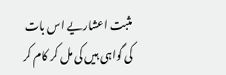مثبت اعشاریے اس بات کی گواہی ہیں کی مل کر کام کر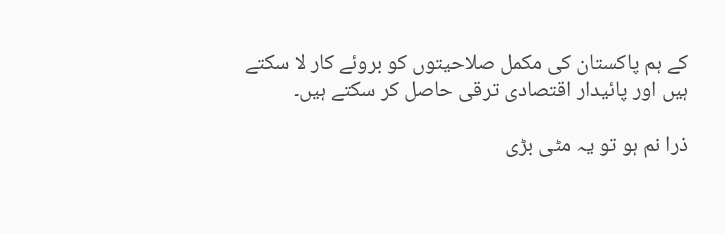کے ہم پاکستان کی مکمل صلاحیتوں کو بروئے کار لا سکتے ہیں اور پائیدار اقتصادی ترقی حاصل کر سکتے ہیں۔

ذرا نم ہو تو یہ مٹی بڑی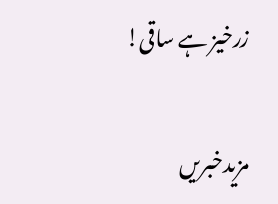زرخیز ہے ساقی!

مزیدخبریں